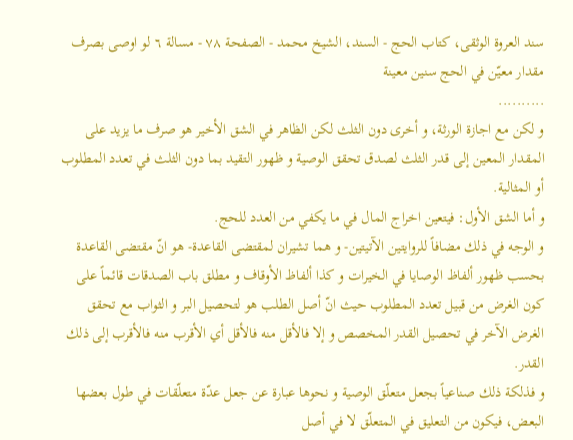سند العروة الوثقى، كتاب الحج - السند، الشيخ محمد - الصفحة ٧٨ - مسالة ٦ لو اوصى بصرف مقدار معيّن في الحج سنين معينة
..........
و لكن مع اجازة الورثة، و أخرى دون الثلث لكن الظاهر في الشق الأخير هو صرف ما يزيد على المقدار المعين إلى قدر الثلث لصدق تحقق الوصية و ظهور التقيد بما دون الثلث في تعدد المطلوب أو المثالية.
و أما الشق الأول: فيتعين اخراج المال في ما يكفي من العدد للحج.
و الوجه في ذلك مضافاً للروايتين الآتيتين- و هما تشيران لمقتضى القاعدة- هو انّ مقتضى القاعدة بحسب ظهور ألفاظ الوصايا في الخيرات و كذا ألفاظ الأوقاف و مطلق باب الصدقات قائماً على كون الغرض من قبيل تعدد المطلوب حيث انّ أصل الطلب هو لتحصيل البر و الثواب مع تحقق الغرض الآخر في تحصيل القدر المخصص و إلا فالأقل منه فالأقل أي الأقرب منه فالأقرب إلى ذلك القدر.
و فذلكة ذلك صناعياً بجعل متعلّق الوصية و نحوها عبارة عن جعل عدّة متعلّقات في طول بعضها البعض، فيكون من التعليق في المتعلّق لا في أصل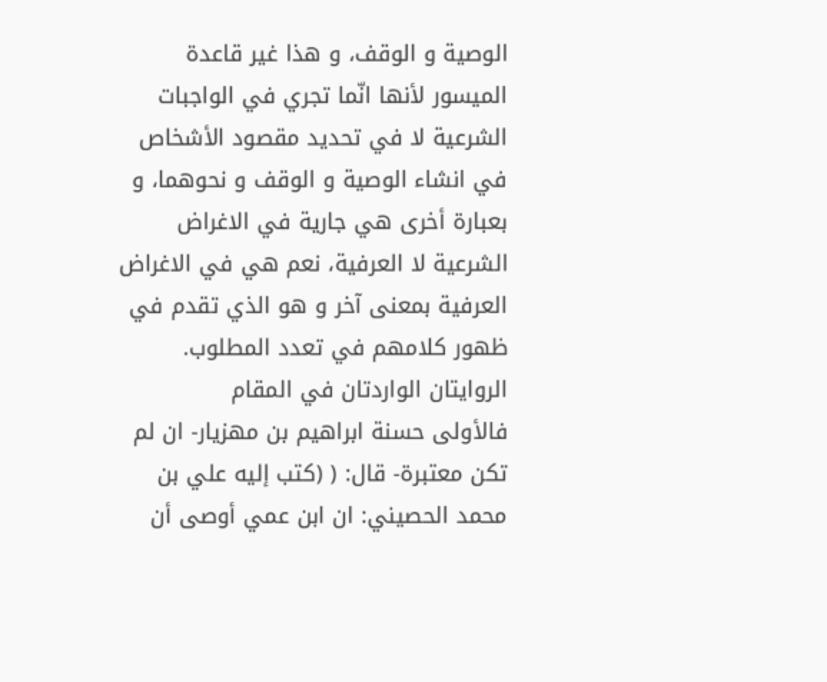الوصية و الوقف، و هذا غير قاعدة الميسور لأنها انّما تجري في الواجبات الشرعية لا في تحديد مقصود الأشخاص في انشاء الوصية و الوقف و نحوهما، و بعبارة أخرى هي جارية في الاغراض الشرعية لا العرفية، نعم هي في الاغراض العرفية بمعنى آخر و هو الذي تقدم في ظهور كلامهم في تعدد المطلوب.
الروايتان الواردتان في المقام
فالأولى حسنة ابراهيم بن مهزيار- ان لم تكن معتبرة- قال: ( (كتب إليه علي بن محمد الحصيني: ان ابن عمي أوصى أن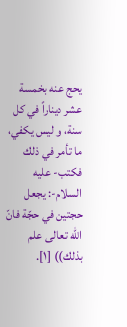يحج عنه بخمسة عشر ديناراً في كل سنة، و ليس يكفي، ما تأمر في ذلك فكتب- عليه السلام-: يجعل حجتين في حجّة فانّ اللّه تعالى علم بذلك)) [١].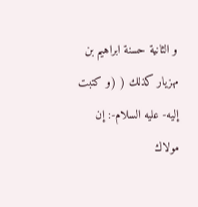و الثانية حسنة ابراهيم بن مهزيار كذلك ( (و كتبت إليه- عليه السلام-: إن مولاك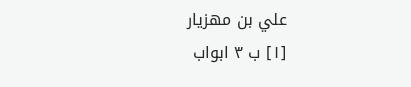علي بن مهزيار
[١] ب ٣ ابواب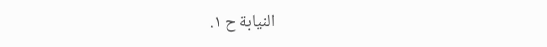النيابة ح ١.